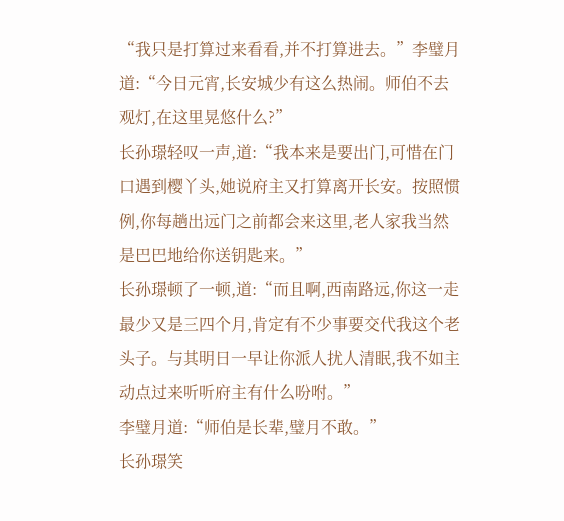“我只是打算过来看看,并不打算进去。”李璧月道:“今日元宵,长安城少有这么热闹。师伯不去观灯,在这里晃悠什么?”
长孙璟轻叹一声,道:“我本来是要出门,可惜在门口遇到樱丫头,她说府主又打算离开长安。按照惯例,你每趟出远门之前都会来这里,老人家我当然是巴巴地给你送钥匙来。”
长孙璟顿了一顿,道:“而且啊,西南路远,你这一走最少又是三四个月,肯定有不少事要交代我这个老头子。与其明日一早让你派人扰人清眠,我不如主动点过来听听府主有什么吩咐。”
李璧月道:“师伯是长辈,璧月不敢。”
长孙璟笑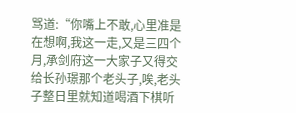骂道:“你嘴上不敢,心里准是在想啊,我这一走,又是三四个月,承剑府这一大家子又得交给长孙璟那个老头子,唉,老头子整日里就知道喝酒下棋听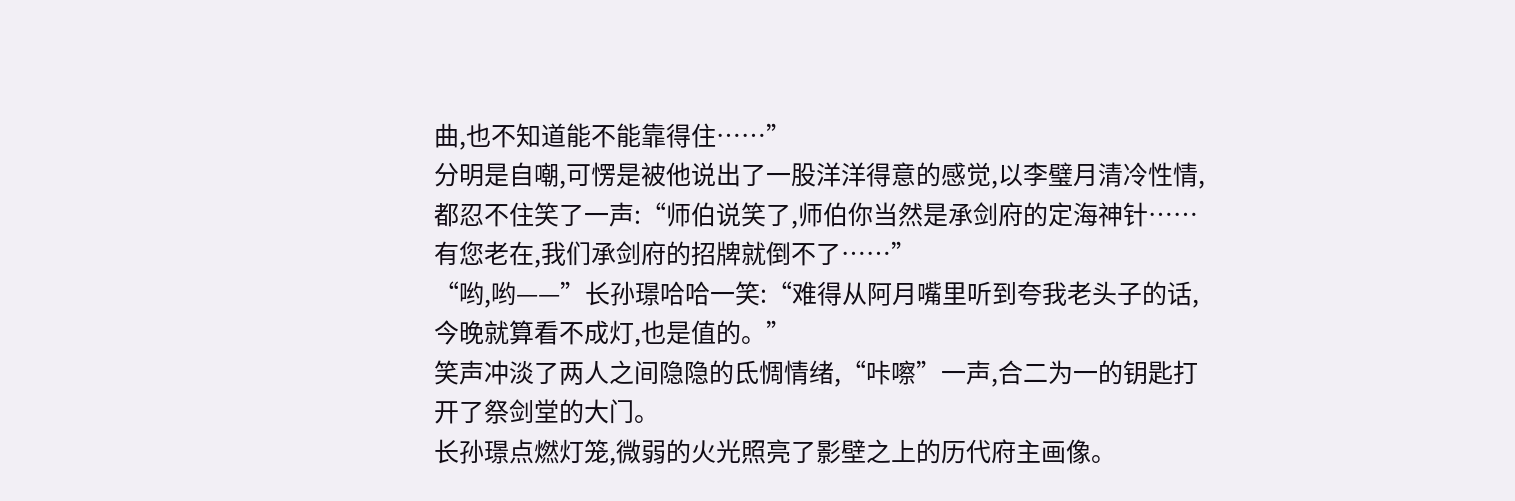曲,也不知道能不能靠得住……”
分明是自嘲,可愣是被他说出了一股洋洋得意的感觉,以李璧月清冷性情,都忍不住笑了一声:“师伯说笑了,师伯你当然是承剑府的定海神针……有您老在,我们承剑府的招牌就倒不了……”
“哟,哟——”长孙璟哈哈一笑:“难得从阿月嘴里听到夸我老头子的话,今晚就算看不成灯,也是值的。”
笑声冲淡了两人之间隐隐的氐惆情绪,“咔嚓”一声,合二为一的钥匙打开了祭剑堂的大门。
长孙璟点燃灯笼,微弱的火光照亮了影壁之上的历代府主画像。